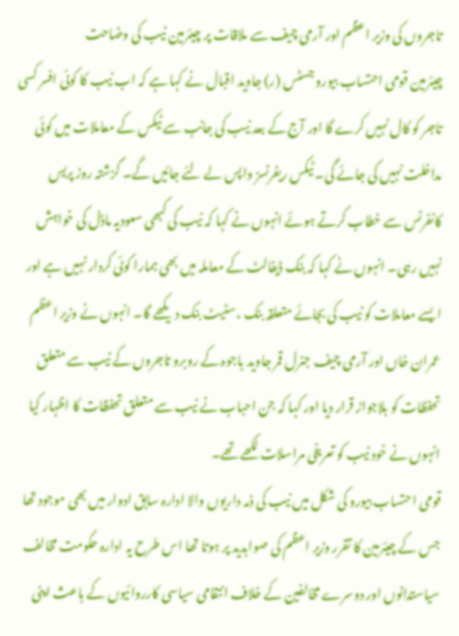تاجروں کی وزیر اعظم اور آرمی چیف سے ملاقات پر چیئرمین نیب کی وضاحت
چیئرمین قومی احتساب بیورو جسٹس (ر) جاوید اقبال نے کہا ہے کہ اب نیب کا کوئی افسر کسی تاجر کو کال نہیں کرے گا اور آج کے بعد نیب کی جانب سے ٹیکس کے معاملات میں کوئی مداخلت نہیں کی جائے گی۔ ٹیکس ریفرنسز واپس لے لئے جائیں گے۔ گزشتہ روز پریس کانفرنس سے خطاب کرتے ہوئے انہوں نے کہا کہ نیب کی کبھی سعودیہ ماڈل کی خواہش نہیں رہی۔ انہوں نے کہا کہ بنک ڈیفالٹ کے معاملہ میں بھی ہمارا کوئی کردار نہیں ہے اور ایسے معاملات کو نیب کی بجائے متعلقہ بنک ، سٹیٹ بنک دیکھے گا۔ انہوں نے وزیر اعظم عمران خاں اور آرمی چیف جنرل قمر جاوید باجوہ کے روبرو تاجروں کے نیب سے متعلق تحفظات کو بلاجواز قرار دیا اور کہا کہ جن احباب نے نیب سے متعلق تحفظات کا اظہار کیا انہوں نے خود نیب کو تعریفی مراسلات لکھے تھے۔
قومی احتساب بیورو کی شکل میں نیب کی ذمہ داریوں والا ادارہ سابق ادوار میں بھی موجود تھا جس کے چیئرمین کا تقرر وزیر اعظم کی صوابدید پر ہوتا تھا اس طرح یہ ادارہ حکومت مخالف سیاستدانوں اور دوسرے مخالفین کے خلاف انتقامی سیاسی کارروائیوں کے باعث اپنی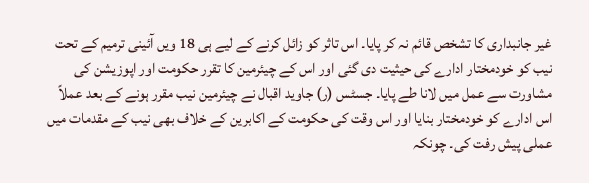غیر جانبداری کا تشخص قائم نہ کر پایا۔ اس تاثر کو زائل کرنے کے لیے ہی 18 ویں آئینی ترمیم کے تحت نیب کو خودمختار ادارے کی حیثیت دی گئی اور اس کے چیئرمین کا تقرر حکومت اور اپوزیشن کی مشاورت سے عمل میں لانا طے پایا۔ جسٹس (ر) جاوید اقبال نے چیئرمین نیب مقرر ہونے کے بعد عملاً اس ادارے کو خودمختار بنایا اور اس وقت کی حکومت کے اکابرین کے خلاف بھی نیب کے مقدمات میں عملی پیش رفت کی۔ چونکہ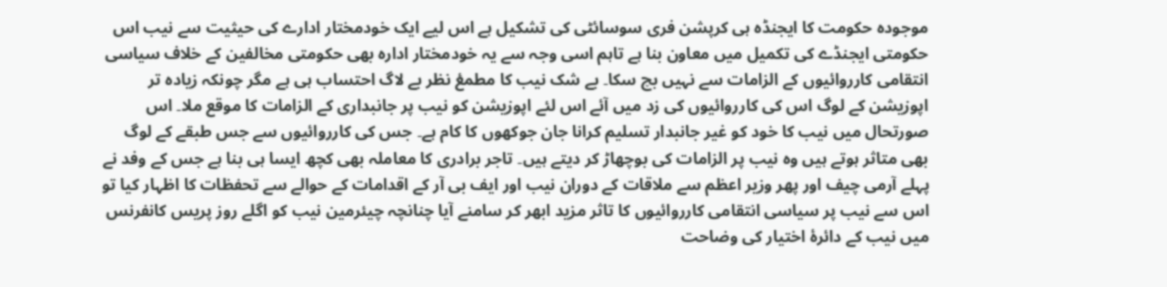موجودہ حکومت کا ایجنڈہ ہی کرپشن فری سوسائٹی کی تشکیل ہے اس لیے ایک خودمختار ادارے کی حیثیت سے نیب اس حکومتی ایجنڈے کی تکمیل میں معاون بنا ہے تاہم اسی وجہ سے یہ خودمختار ادارہ بھی حکومتی مخالفین کے خلاف سیاسی انتقامی کارروائیوں کے الزامات سے نہیں بچ سکا۔ بے شک نیب کا مطمعٔ نظر بے لاگ احتساب ہی ہے مگر چونکہ زیادہ تر اپوزیشن کے لوگ اس کی کارروائیوں کی زد میں آئے اس لئے اپوزیشن کو نیب پر جانبداری کے الزامات کا موقع ملا۔ اس صورتحال میں نیب کا خود کو غیر جانبدار تسلیم کرانا جان جوکھوں کا کام ہے۔ جس کی کارروائیوں سے جس طبقے کے لوگ بھی متاثر ہوتے ہیں وہ نیب پر الزامات کی بوچھاڑ کر دیتے ہیں۔ تاجر برادری کا معاملہ بھی کچھ ایسا ہی بنا ہے جس کے وفد نے پہلے آرمی چیف اور پھر وزیر اعظم سے ملاقات کے دوران نیب اور ایف بی آر کے اقدامات کے حوالے سے تحفظات کا اظہار کیا تو اس سے نیب پر سیاسی انتقامی کارروائیوں کا تاثر مزید ابھر کر سامنے آیا چنانچہ چیئرمین نیب کو اگلے روز پریس کانفرنس میں نیب کے دائرۂ اختیار کی وضاحت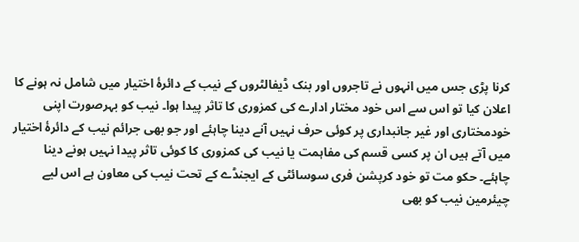کرنا پڑی جس میں انہوں نے تاجروں اور بنک ڈیفالٹروں کے نیب کے دائرۂ اختیار میں شامل نہ ہونے کا اعلان کیا تو اس سے اس خود مختار ادارے کی کمزوری کا تاثر پیدا ہوا۔ نیب کو بہرصورت اپنی خودمختاری اور غیر جانبداری پر کوئی حرف نہیں آنے دینا چاہئے اور جو بھی جرائم نیب کے دائرۂ اختیار میں آتے ہیں ان پر کسی قسم کی مفاہمت یا نیب کی کمزوری کا کوئی تاثر پیدا نہیں ہونے دینا چاہئے۔ حکو مت تو خود کرپشن فری سوسائٹی کے ایجنڈے کے تحت نیب کی معاون ہے اس لیے چیئرمین نیب کو بھی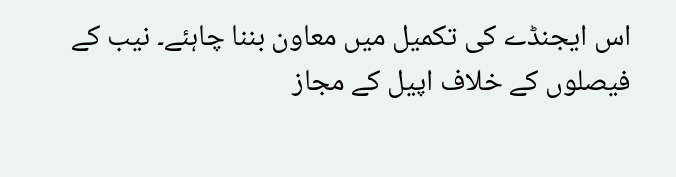اس ایجنڈے کی تکمیل میں معاون بننا چاہئے۔ نیب کے فیصلوں کے خلاف اپیل کے مجاز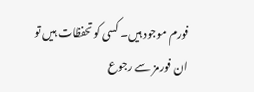فورم موجود ہیں۔ کسی کو تحفظات ہیں تو ان فورمز سے رجوع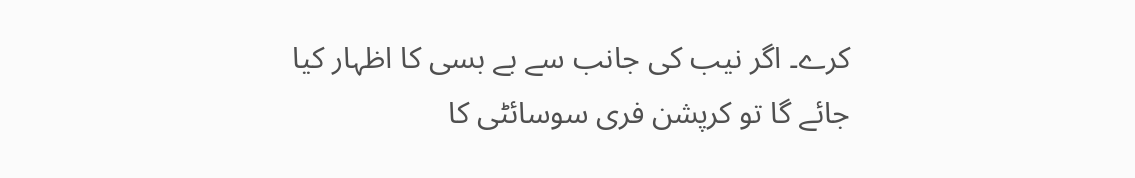کرے۔ اگر نیب کی جانب سے بے بسی کا اظہار کیا جائے گا تو کرپشن فری سوسائٹی کا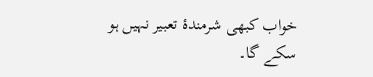خواب کبھی شرمندۂ تعبیر نہیں ہو سکے گا۔